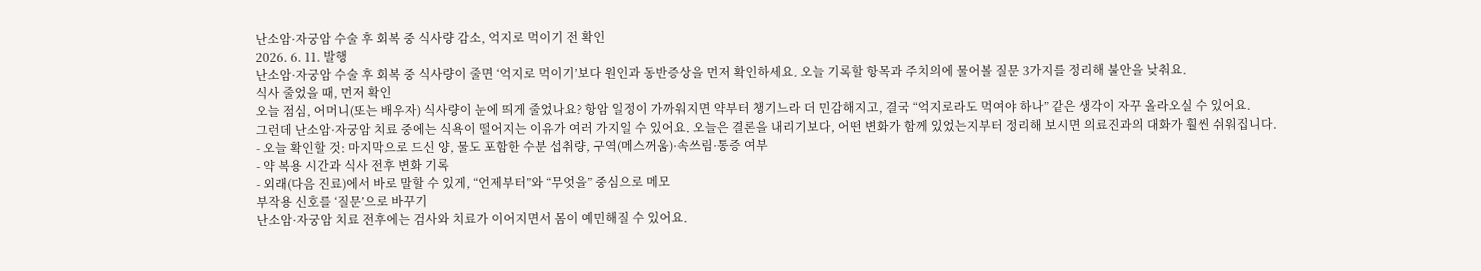난소암·자궁암 수술 후 회복 중 식사량 감소, 억지로 먹이기 전 확인
2026. 6. 11. 발행
난소암·자궁암 수술 후 회복 중 식사량이 줄면 ‘억지로 먹이기’보다 원인과 동반증상을 먼저 확인하세요. 오늘 기록할 항목과 주치의에 물어볼 질문 3가지를 정리해 불안을 낮춰요.
식사 줄었을 때, 먼저 확인
오늘 점심, 어머니(또는 배우자) 식사량이 눈에 띄게 줄었나요? 항암 일정이 가까워지면 약부터 챙기느라 더 민감해지고, 결국 “억지로라도 먹여야 하나” 같은 생각이 자꾸 올라오실 수 있어요.
그런데 난소암·자궁암 치료 중에는 식욕이 떨어지는 이유가 여러 가지일 수 있어요. 오늘은 결론을 내리기보다, 어떤 변화가 함께 있었는지부터 정리해 보시면 의료진과의 대화가 훨씬 쉬워집니다.
- 오늘 확인할 것: 마지막으로 드신 양, 물도 포함한 수분 섭취량, 구역(메스꺼움)·속쓰림·통증 여부
- 약 복용 시간과 식사 전후 변화 기록
- 외래(다음 진료)에서 바로 말할 수 있게, “언제부터”와 “무엇을” 중심으로 메모
부작용 신호를 ‘질문’으로 바꾸기
난소암·자궁암 치료 전후에는 검사와 치료가 이어지면서 몸이 예민해질 수 있어요.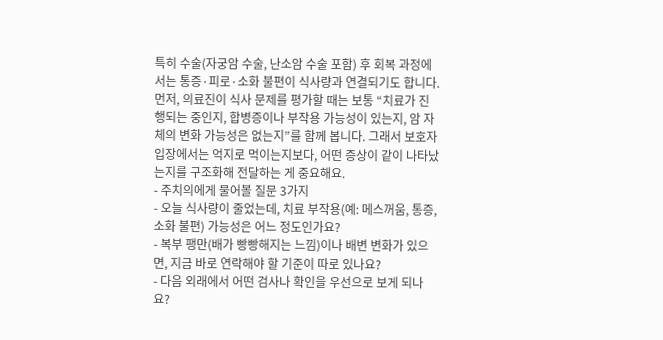특히 수술(자궁암 수술, 난소암 수술 포함) 후 회복 과정에서는 통증·피로·소화 불편이 식사량과 연결되기도 합니다.
먼저, 의료진이 식사 문제를 평가할 때는 보통 “치료가 진행되는 중인지, 합병증이나 부작용 가능성이 있는지, 암 자체의 변화 가능성은 없는지”를 함께 봅니다. 그래서 보호자 입장에서는 억지로 먹이는지보다, 어떤 증상이 같이 나타났는지를 구조화해 전달하는 게 중요해요.
- 주치의에게 물어볼 질문 3가지
- 오늘 식사량이 줄었는데, 치료 부작용(예: 메스꺼움, 통증, 소화 불편) 가능성은 어느 정도인가요?
- 복부 팽만(배가 빵빵해지는 느낌)이나 배변 변화가 있으면, 지금 바로 연락해야 할 기준이 따로 있나요?
- 다음 외래에서 어떤 검사나 확인을 우선으로 보게 되나요?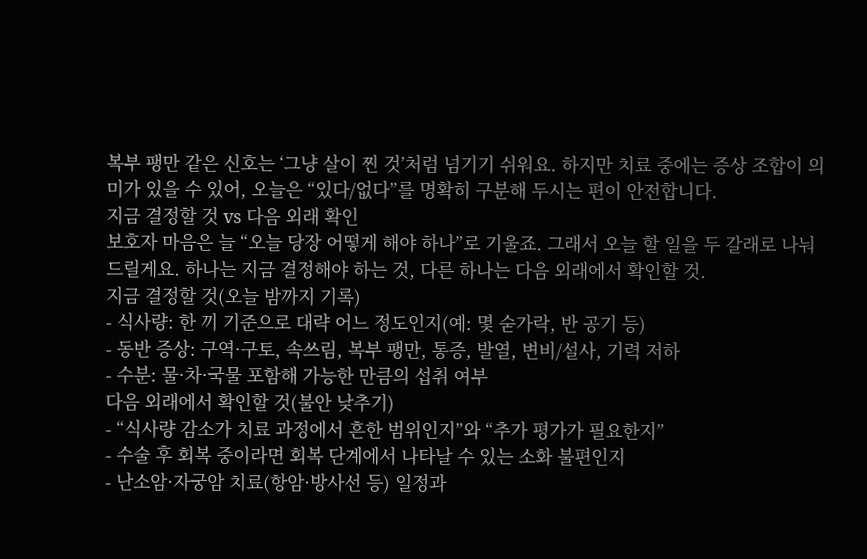복부 팽만 같은 신호는 ‘그냥 살이 찐 것’처럼 넘기기 쉬워요. 하지만 치료 중에는 증상 조합이 의미가 있을 수 있어, 오늘은 “있다/없다”를 명확히 구분해 두시는 편이 안전합니다.
지금 결정할 것 vs 다음 외래 확인
보호자 마음은 늘 “오늘 당장 어떻게 해야 하나”로 기울죠. 그래서 오늘 할 일을 두 갈래로 나눠 드릴게요. 하나는 지금 결정해야 하는 것, 다른 하나는 다음 외래에서 확인할 것.
지금 결정할 것(오늘 밤까지 기록)
- 식사량: 한 끼 기준으로 대략 어느 정도인지(예: 몇 숟가락, 반 공기 등)
- 동반 증상: 구역·구토, 속쓰림, 복부 팽만, 통증, 발열, 변비/설사, 기력 저하
- 수분: 물·차·국물 포함해 가능한 만큼의 섭취 여부
다음 외래에서 확인할 것(불안 낮추기)
- “식사량 감소가 치료 과정에서 흔한 범위인지”와 “추가 평가가 필요한지”
- 수술 후 회복 중이라면 회복 단계에서 나타날 수 있는 소화 불편인지
- 난소암·자궁암 치료(항암·방사선 등) 일정과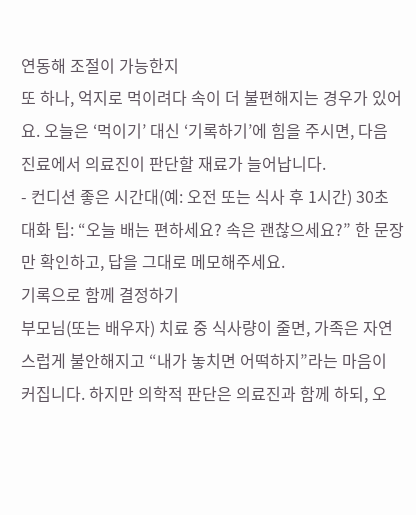연동해 조절이 가능한지
또 하나, 억지로 먹이려다 속이 더 불편해지는 경우가 있어요. 오늘은 ‘먹이기’ 대신 ‘기록하기’에 힘을 주시면, 다음 진료에서 의료진이 판단할 재료가 늘어납니다.
- 컨디션 좋은 시간대(예: 오전 또는 식사 후 1시간) 30초 대화 팁: “오늘 배는 편하세요? 속은 괜찮으세요?” 한 문장만 확인하고, 답을 그대로 메모해주세요.
기록으로 함께 결정하기
부모님(또는 배우자) 치료 중 식사량이 줄면, 가족은 자연스럽게 불안해지고 “내가 놓치면 어떡하지”라는 마음이 커집니다. 하지만 의학적 판단은 의료진과 함께 하되, 오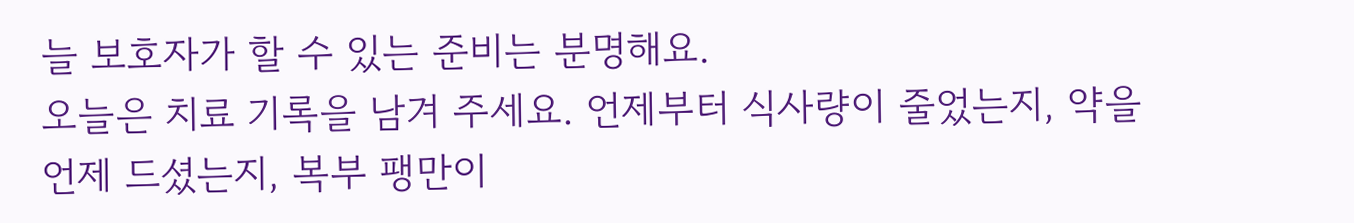늘 보호자가 할 수 있는 준비는 분명해요.
오늘은 치료 기록을 남겨 주세요. 언제부터 식사량이 줄었는지, 약을 언제 드셨는지, 복부 팽만이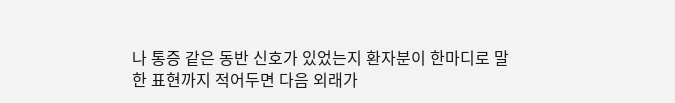나 통증 같은 동반 신호가 있었는지 환자분이 한마디로 말한 표현까지 적어두면 다음 외래가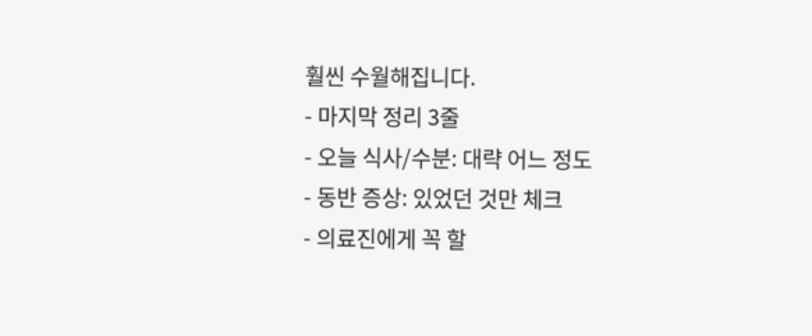훨씬 수월해집니다.
- 마지막 정리 3줄
- 오늘 식사/수분: 대략 어느 정도
- 동반 증상: 있었던 것만 체크
- 의료진에게 꼭 할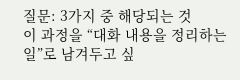질문: 3가지 중 해당되는 것
이 과정을 “대화 내용을 정리하는 일”로 남겨두고 싶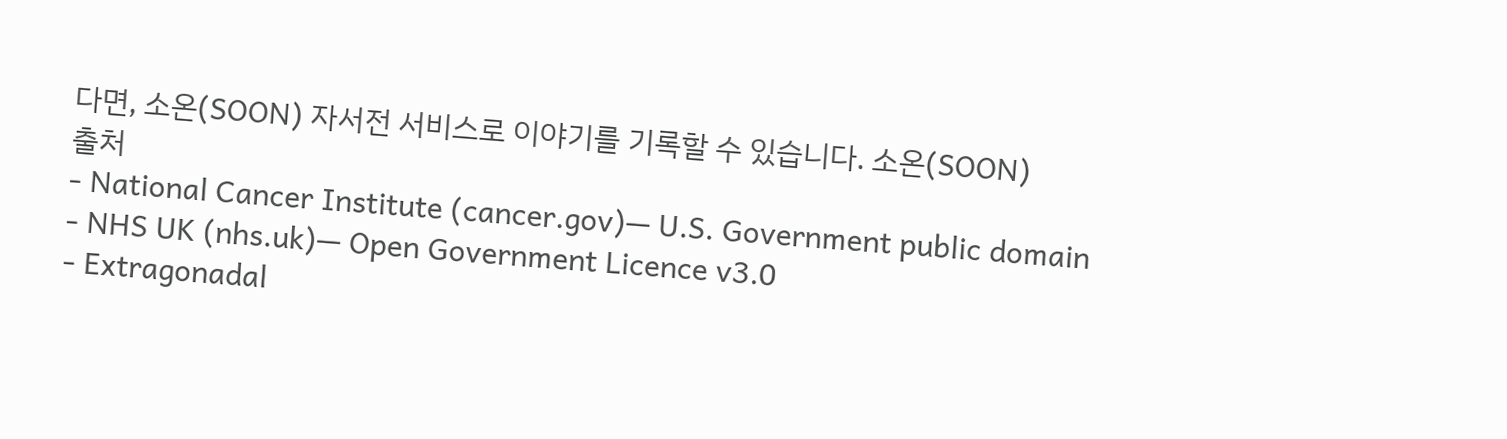다면, 소온(SOON) 자서전 서비스로 이야기를 기록할 수 있습니다. 소온(SOON)
출처
- National Cancer Institute (cancer.gov)— U.S. Government public domain
- NHS UK (nhs.uk)— Open Government Licence v3.0
- Extragonadal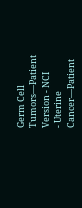Germ Cell Tumors—Patient Version - NCI
- Uterine Cancer—Patient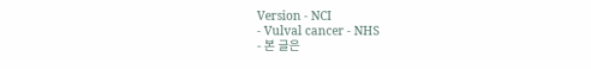Version - NCI
- Vulval cancer - NHS
- 본 글은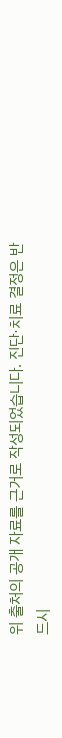위 출처의 공개 자료를 근거로 작성되었습니다. 진단·치료 결정은 반드시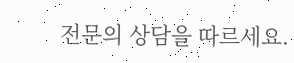전문의 상담을 따르세요.